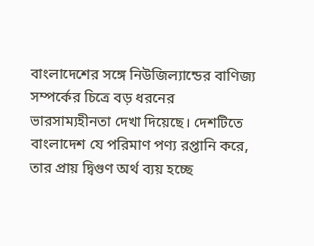বাংলাদেশের সঙ্গে নিউজিল্যান্ডের বাণিজ্য সম্পর্কের চিত্রে বড় ধরনের ভারসাম্যহীনতা দেখা দিয়েছে। দেশটিতে বাংলাদেশ যে পরিমাণ পণ্য রপ্তানি করে, তার প্রায় দ্বিগুণ অর্থ ব্যয় হচ্ছে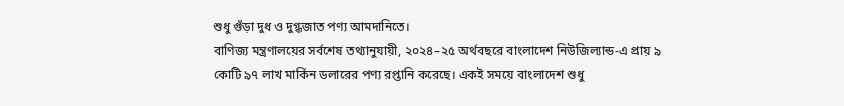শুধু গুঁড়া দুধ ও দুগ্ধজাত পণ্য আমদানিতে।
বাণিজ্য মন্ত্রণালয়ের সর্বশেষ তথ্যানুযায়ী, ২০২৪–২৫ অর্থবছরে বাংলাদেশ নিউজিল্যান্ড-এ প্রায় ৯ কোটি ৯৭ লাখ মার্কিন ডলারের পণ্য রপ্তানি করেছে। একই সময়ে বাংলাদেশ শুধু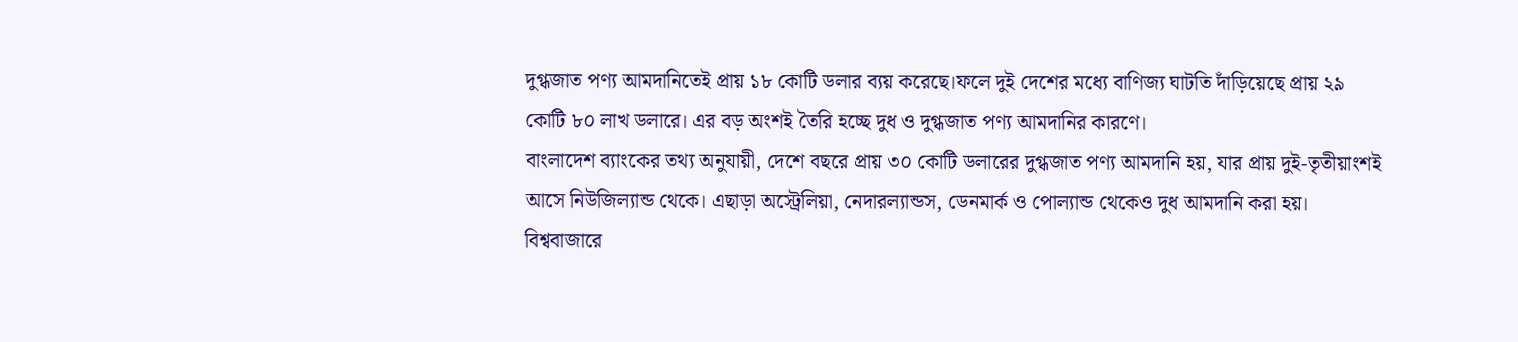দুগ্ধজাত পণ্য আমদানিতেই প্রায় ১৮ কোটি ডলার ব্যয় করেছে।ফলে দুই দেশের মধ্যে বাণিজ্য ঘাটতি দাঁড়িয়েছে প্রায় ২৯ কোটি ৮০ লাখ ডলারে। এর বড় অংশই তৈরি হচ্ছে দুধ ও দুগ্ধজাত পণ্য আমদানির কারণে।
বাংলাদেশ ব্যাংকের তথ্য অনুযায়ী, দেশে বছরে প্রায় ৩০ কোটি ডলারের দুগ্ধজাত পণ্য আমদানি হয়, যার প্রায় দুই-তৃতীয়াংশই আসে নিউজিল্যান্ড থেকে। এছাড়া অস্ট্রেলিয়া, নেদারল্যান্ডস, ডেনমার্ক ও পোল্যান্ড থেকেও দুধ আমদানি করা হয়।
বিশ্ববাজারে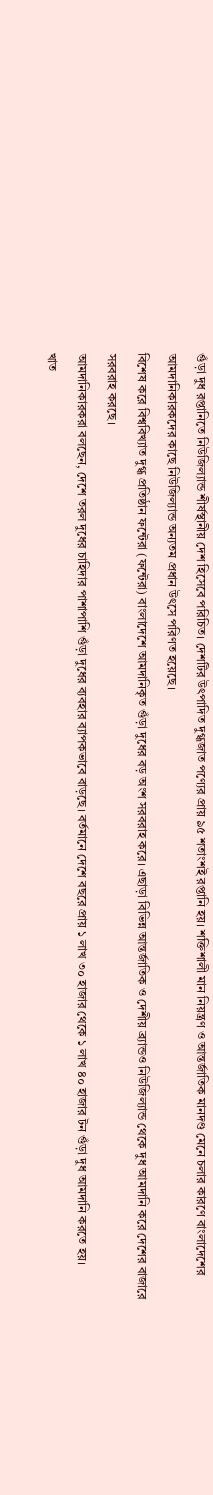গুঁড়া দুধ রপ্তানিতে নিউজিল্যান্ড শীর্ষস্থানীয় দেশ হিসেবে পরিচিত। দেশটির উৎপাদিত দুগ্ধজাত পণ্যের প্রায় ৯৫ শতাংশই রপ্তানি হয়। শক্তিশালী মান নিয়ন্ত্রণ ও আন্তর্জাতিক মানদণ্ড মেনে চলার কারণে বাংলাদেশের আমদানিকারকদের কাছে নিউজিল্যান্ড অন্যতম প্রধান উৎসে পরিণত হয়েছে।
বিশেষ করে বিশ্ববিখ্যাত দুগ্ধ প্রতিষ্ঠান ফন্টেরা (ফন্টেরা) বাংলাদেশে আমদানিকৃত গুঁড়া দুধের বড় অংশ সরবরাহ করে। এছাড়া বিভিন্ন আন্তর্জাতিক ও দেশীয় ব্র্যান্ডও নিউজিল্যান্ড থেকে দুধ আমদানি করে দেশের বাজারে সরবরাহ করছে।
আমদানিকারকরা বলছেন, দেশে তরল দুধের চাহিদার পাশাপাশি গুঁড়া দুধের ব্যবহার ব্যাপকভাবে বাড়ছে। বর্তমানে দেশে বছরে প্রায় ১ লাখ ৩০ হাজার থেকে ১ লাখ ৪০ হাজার টন গুঁড়া দুধ আমদানি করতে হয়।
খাত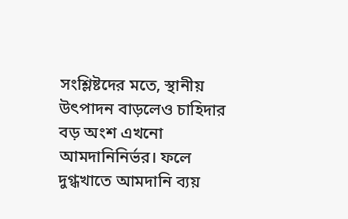সংশ্লিষ্টদের মতে, স্থানীয় উৎপাদন বাড়লেও চাহিদার বড় অংশ এখনো আমদানিনির্ভর। ফলে দুগ্ধখাতে আমদানি ব্যয়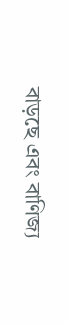বাড়ছে এবং বাণিজ্য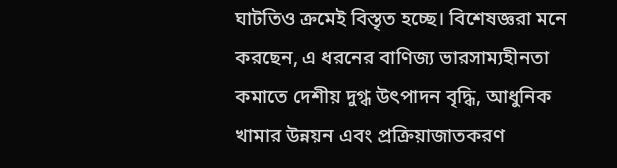ঘাটতিও ক্রমেই বিস্তৃত হচ্ছে। বিশেষজ্ঞরা মনে করছেন, এ ধরনের বাণিজ্য ভারসাম্যহীনতা কমাতে দেশীয় দুগ্ধ উৎপাদন বৃদ্ধি, আধুনিক খামার উন্নয়ন এবং প্রক্রিয়াজাতকরণ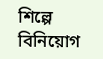শিল্পে বিনিয়োগ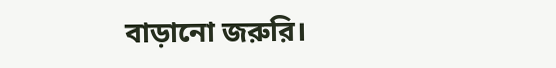বাড়ানো জরুরি।